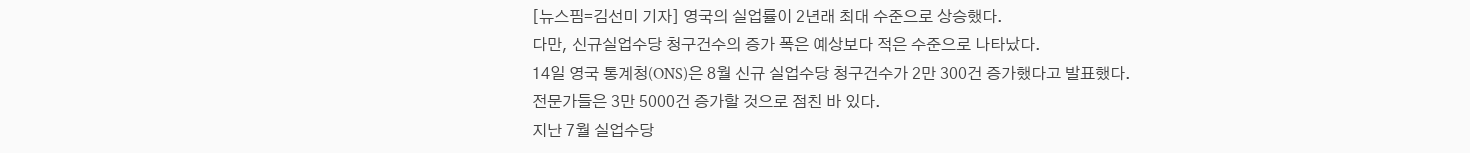[뉴스핌=김선미 기자] 영국의 실업률이 2년래 최대 수준으로 상승했다.
다만, 신규실업수당 청구건수의 증가 폭은 예상보다 적은 수준으로 나타났다.
14일 영국 통계청(ONS)은 8월 신규 실업수당 청구건수가 2만 300건 증가했다고 발표했다.
전문가들은 3만 5000건 증가할 것으로 점친 바 있다.
지난 7월 실업수당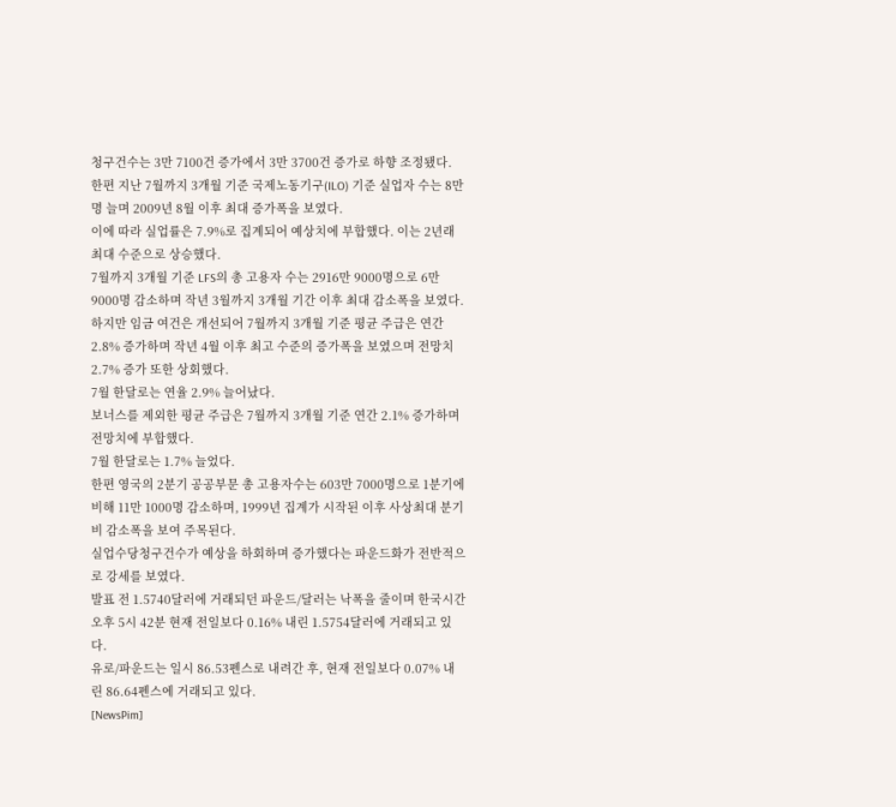청구건수는 3만 7100건 증가에서 3만 3700건 증가로 하향 조정됐다.
한편 지난 7월까지 3개월 기준 국제노동기구(ILO) 기준 실업자 수는 8만 명 늘며 2009년 8월 이후 최대 증가폭을 보였다.
이에 따라 실업률은 7.9%로 집계되어 예상치에 부합했다. 이는 2년래 최대 수준으로 상승했다.
7월까지 3개월 기준 LFS의 총 고용자 수는 2916만 9000명으로 6만 9000명 감소하며 작년 3월까지 3개월 기간 이후 최대 감소폭을 보였다.
하지만 임금 여건은 개선되어 7월까지 3개월 기준 평균 주급은 연간 2.8% 증가하며 작년 4월 이후 최고 수준의 증가폭을 보였으며 전망치 2.7% 증가 또한 상회했다.
7월 한달로는 연율 2.9% 늘어났다.
보너스를 제외한 평균 주급은 7월까지 3개월 기준 연간 2.1% 증가하며 전망치에 부합했다.
7월 한달로는 1.7% 늘었다.
한편 영국의 2분기 공공부문 총 고용자수는 603만 7000명으로 1분기에 비해 11만 1000명 감소하며, 1999년 집계가 시작된 이후 사상최대 분기비 감소폭을 보여 주목된다.
실업수당청구건수가 예상을 하회하며 증가했다는 파운드화가 전반적으로 강세를 보였다.
발표 전 1.5740달러에 거래되던 파운드/달러는 낙폭을 줄이며 한국시간 오후 5시 42분 현재 전일보다 0.16% 내린 1.5754달러에 거래되고 있다.
유로/파운드는 일시 86.53펜스로 내려간 후, 현재 전일보다 0.07% 내린 86.64펜스에 거래되고 있다.
[NewsPim]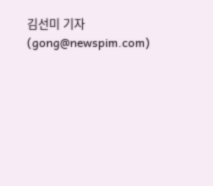김선미 기자 (gong@newspim.com)